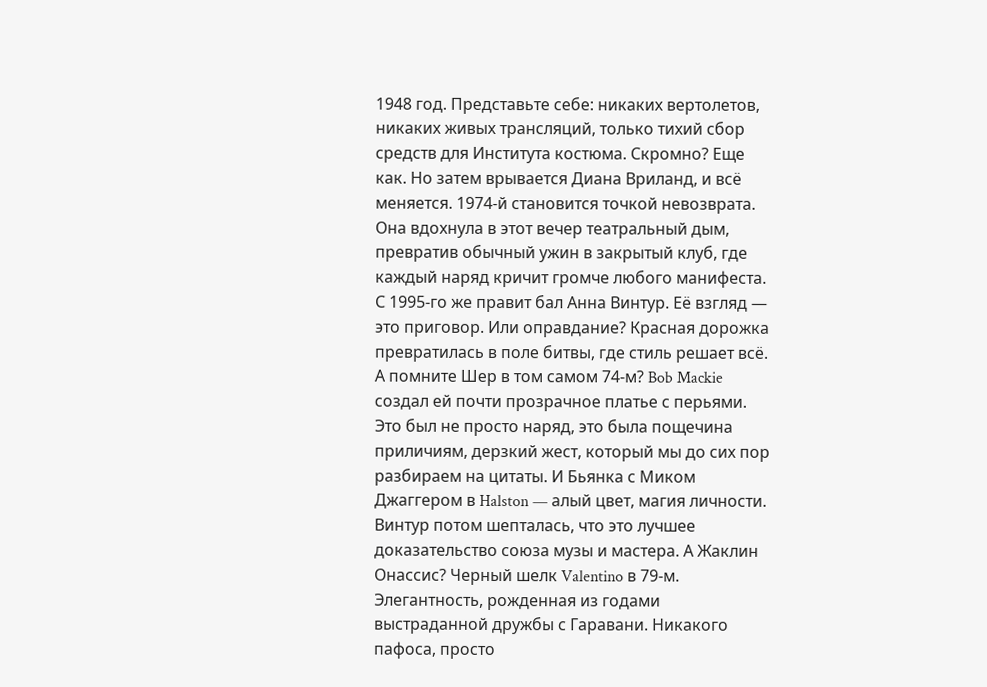1948 год. Представьте себе: никаких вертолетов, никаких живых трансляций, только тихий сбор средств для Института костюма. Скромно? Еще как. Но затем врывается Диана Вриланд, и всё меняется. 1974-й становится точкой невозврата. Она вдохнула в этот вечер театральный дым, превратив обычный ужин в закрытый клуб, где каждый наряд кричит громче любого манифеста. С 1995-го же правит бал Анна Винтур. Её взгляд — это приговор. Или оправдание? Красная дорожка превратилась в поле битвы, где стиль решает всё.
А помните Шер в том самом 74-м? Bob Mackie создал ей почти прозрачное платье с перьями. Это был не просто наряд, это была пощечина приличиям, дерзкий жест, который мы до сих пор разбираем на цитаты. И Бьянка с Миком Джаггером в Halston — алый цвет, магия личности. Винтур потом шепталась, что это лучшее доказательство союза музы и мастера. А Жаклин Онассис? Черный шелк Valentino в 79-м. Элегантность, рожденная из годами выстраданной дружбы с Гаравани. Никакого пафоса, просто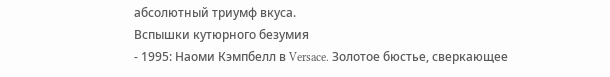абсолютный триумф вкуса.
Вспышки кутюрного безумия
- 1995: Наоми Кэмпбелл в Versace. Золотое бюстье, сверкающее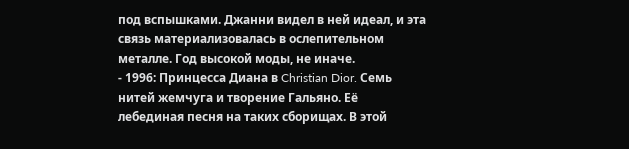под вспышками. Джанни видел в ней идеал, и эта связь материализовалась в ослепительном металле. Год высокой моды, не иначе.
- 1996: Принцесса Диана в Christian Dior. Семь нитей жемчуга и творение Гальяно. Её лебединая песня на таких сборищах. В этой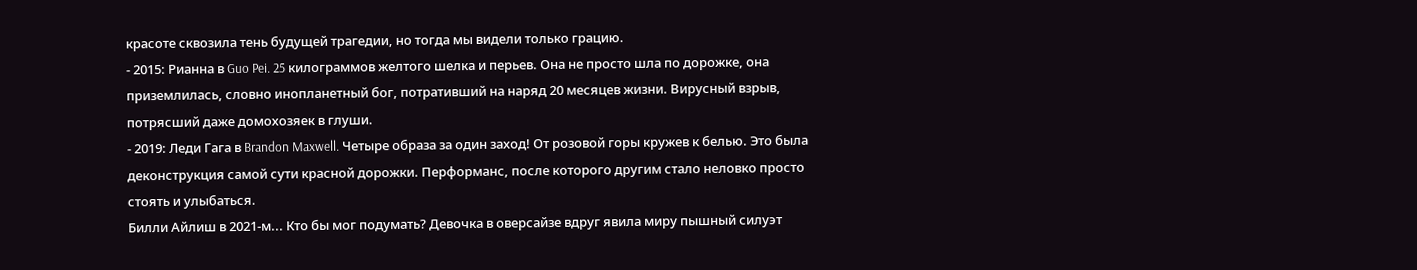красоте сквозила тень будущей трагедии, но тогда мы видели только грацию.
- 2015: Рианна в Guo Pei. 25 килограммов желтого шелка и перьев. Она не просто шла по дорожке, она приземлилась, словно инопланетный бог, потративший на наряд 20 месяцев жизни. Вирусный взрыв, потрясший даже домохозяек в глуши.
- 2019: Леди Гага в Brandon Maxwell. Четыре образа за один заход! От розовой горы кружев к белью. Это была деконструкция самой сути красной дорожки. Перформанс, после которого другим стало неловко просто стоять и улыбаться.
Билли Айлиш в 2021-м... Кто бы мог подумать? Девочка в оверсайзе вдруг явила миру пышный силуэт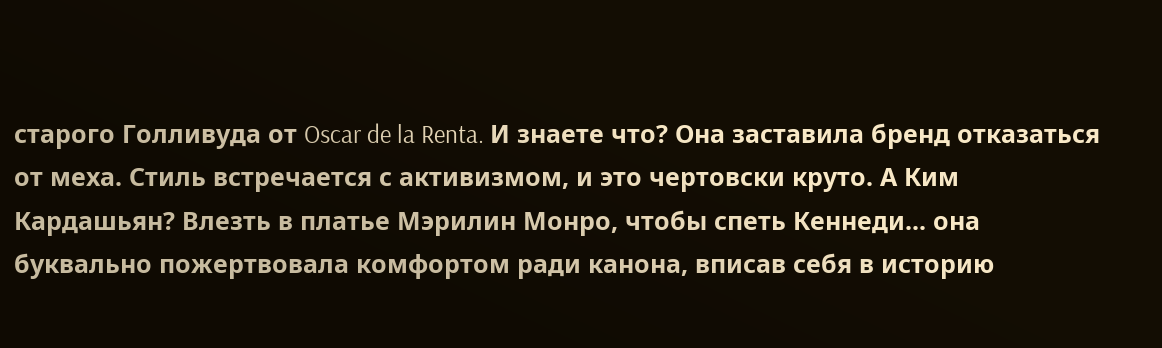старого Голливуда от Oscar de la Renta. И знаете что? Она заставила бренд отказаться от меха. Стиль встречается с активизмом, и это чертовски круто. А Ким Кардашьян? Влезть в платье Мэрилин Монро, чтобы спеть Кеннеди... она буквально пожертвовала комфортом ради канона, вписав себя в историю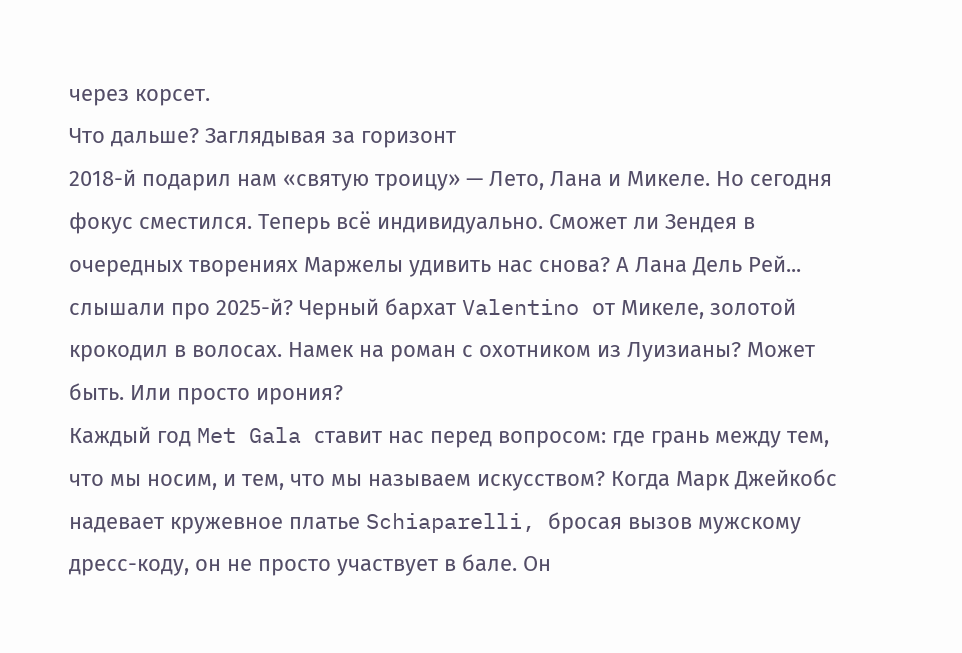через корсет.
Что дальше? Заглядывая за горизонт
2018-й подарил нам «святую троицу» — Лето, Лана и Микеле. Но сегодня фокус сместился. Теперь всё индивидуально. Сможет ли Зендея в очередных творениях Маржелы удивить нас снова? А Лана Дель Рей... слышали про 2025-й? Черный бархат Valentino от Микеле, золотой крокодил в волосах. Намек на роман с охотником из Луизианы? Может быть. Или просто ирония?
Каждый год Met Gala ставит нас перед вопросом: где грань между тем, что мы носим, и тем, что мы называем искусством? Когда Марк Джейкобс надевает кружевное платье Schiaparelli, бросая вызов мужскому дресс-коду, он не просто участвует в бале. Он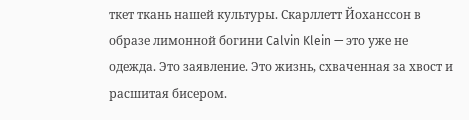ткет ткань нашей культуры. Скарллетт Йоханссон в образе лимонной богини Calvin Klein — это уже не одежда. Это заявление. Это жизнь, схваченная за хвост и расшитая бисером.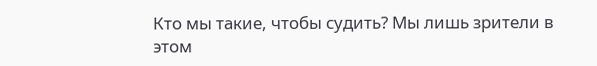Кто мы такие, чтобы судить? Мы лишь зрители в этом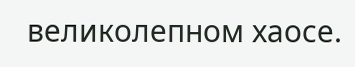великолепном хаосе.